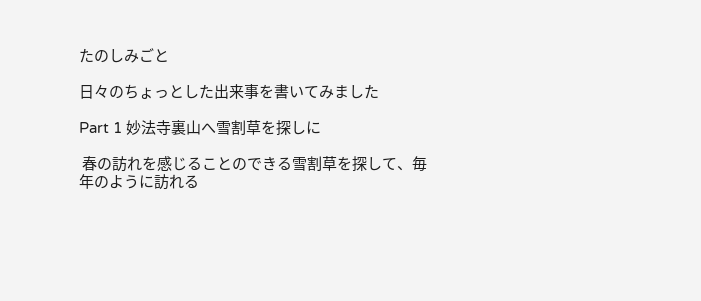たのしみごと

日々のちょっとした出来事を書いてみました

Part 1 妙法寺裏山へ雪割草を探しに

 春の訪れを感じることのできる雪割草を探して、毎年のように訪れる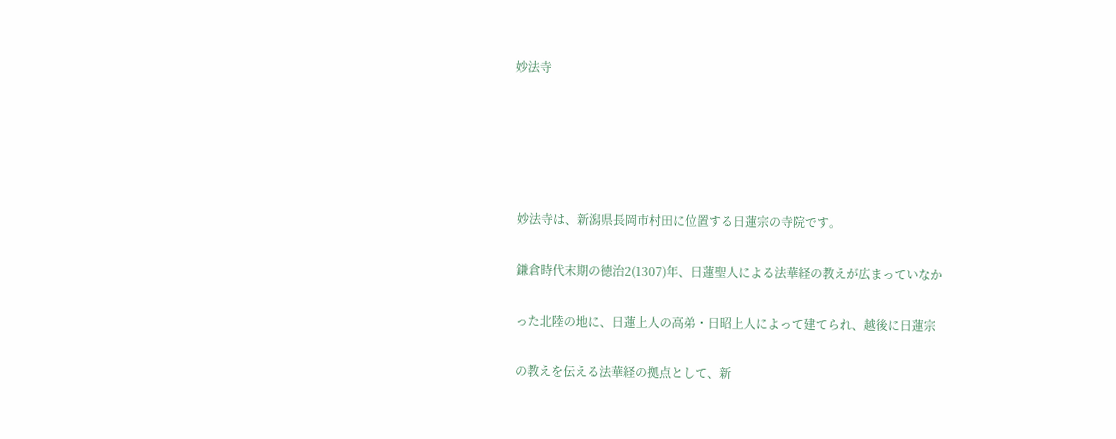妙法寺





 妙法寺は、新潟県長岡市村田に位置する日蓮宗の寺院です。

 鎌倉時代末期の徳治2(1307)年、日蓮聖人による法華経の教えが広まっていなか

 った北陸の地に、日蓮上人の高弟・日昭上人によって建てられ、越後に日蓮宗

 の教えを伝える法華経の拠点として、新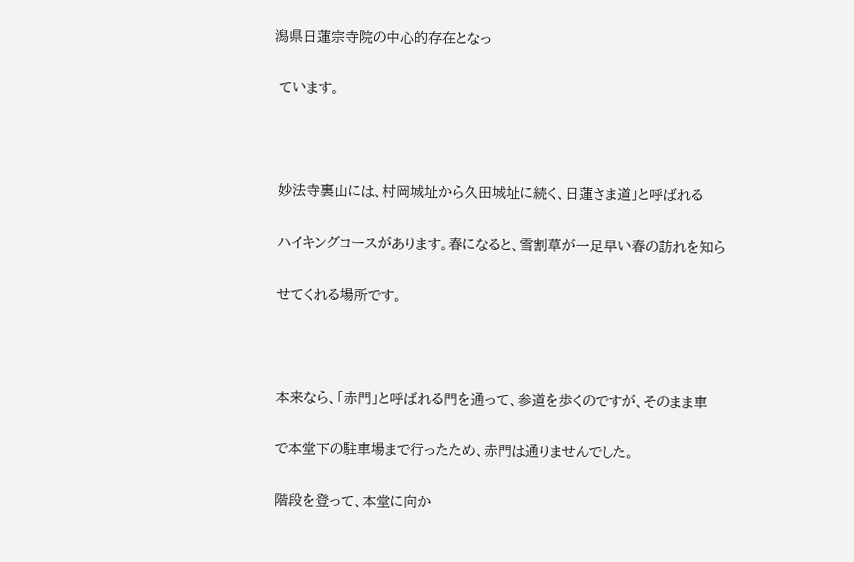潟県日蓮宗寺院の中心的存在となっ

 ています。



 妙法寺裏山には、村岡城址から久田城址に続く、日蓮さま道」と呼ばれる

 ハイキングコースがあります。春になると、雪割草が一足早い春の訪れを知ら

 せてくれる場所です。



 本来なら、「赤門」と呼ばれる門を通って、参道を歩くのですが、そのまま車

 で本堂下の駐車場まで行ったため、赤門は通りませんでした。

 階段を登って、本堂に向か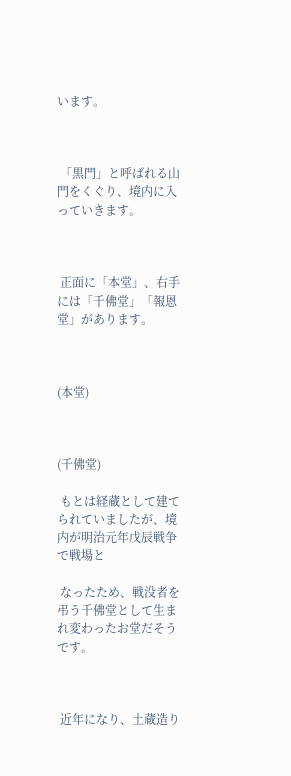います。



 「黒門」と呼ばれる山門をくぐり、境内に入っていきます。



 正面に「本堂」、右手には「千佛堂」「報恩堂」があります。



(本堂)



(千佛堂)

 もとは経蔵として建てられていましたが、境内が明治元年戊辰戦争で戦場と

 なったため、戦没者を弔う千佛堂として生まれ変わったお堂だそうです。



 近年になり、土蔵造り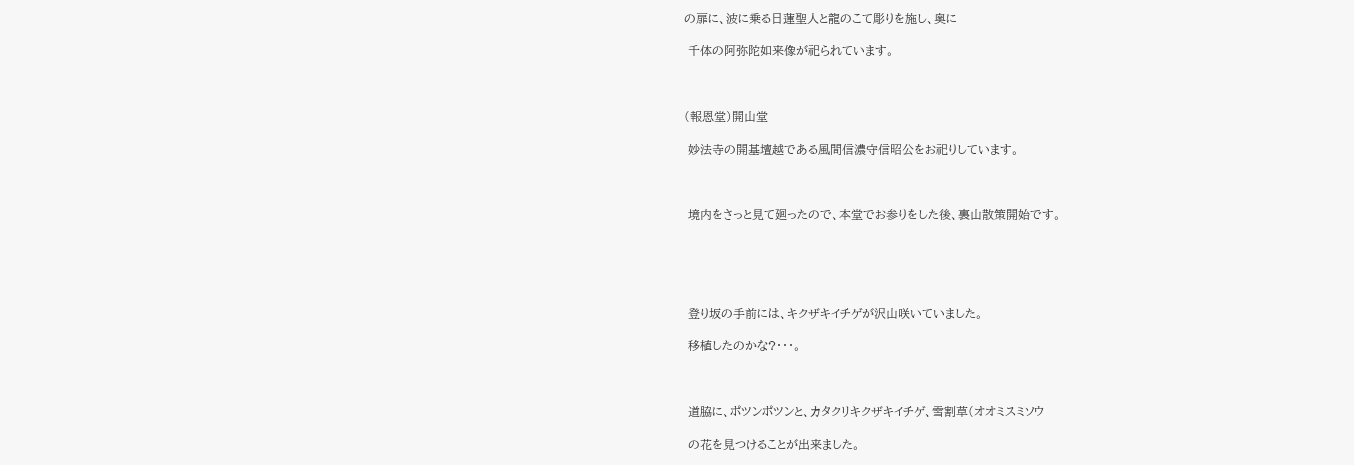の扉に、波に乗る日蓮聖人と龍のこて彫りを施し、奥に

 千体の阿弥陀如来像が祀られています。



(報恩堂)開山堂

 妙法寺の開基壇越である風間信濃守信昭公をお祀りしています。



 境内をさっと見て廻ったので、本堂でお参りをした後、裏山散策開始です。





 登り坂の手前には、キクザキイチゲが沢山咲いていました。

 移植したのかな?・・・。



 道脇に、ポツンポツンと、カタクリキクザキイチゲ、雪割草(オオミスミソウ

 の花を見つけることが出来ました。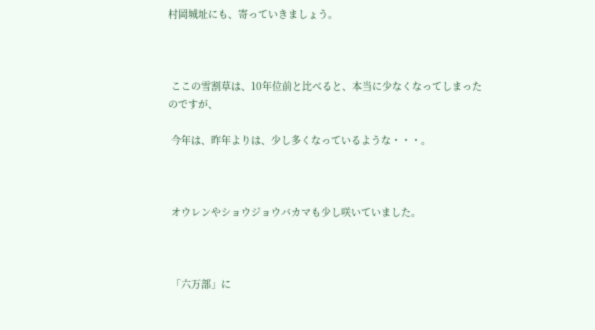村岡城址にも、寄っていきましょう。



 ここの雪割草は、10年位前と比べると、本当に少なくなってしまったのですが、

 今年は、昨年よりは、少し多くなっているような・・・。



 オウレンやショウジョウバカマも少し咲いていました。



 「六万部」に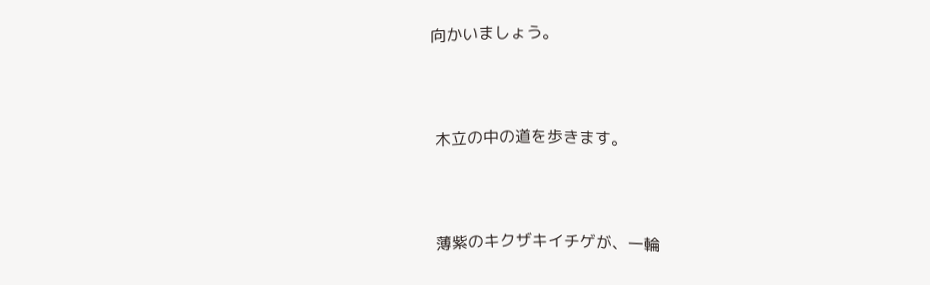向かいましょう。



 木立の中の道を歩きます。



 薄紫のキクザキイチゲが、一輪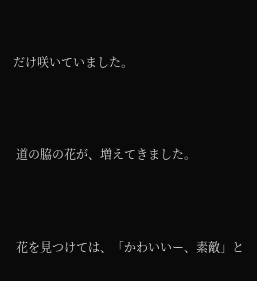だけ咲いていました。



 道の脇の花が、増えてきました。



 花を見つけては、「かわいいー、素敵」と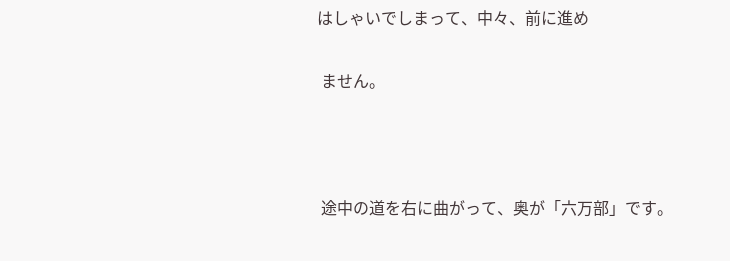はしゃいでしまって、中々、前に進め

 ません。



 途中の道を右に曲がって、奥が「六万部」です。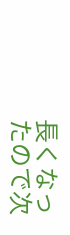長くなったので次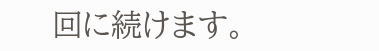回に続けます。